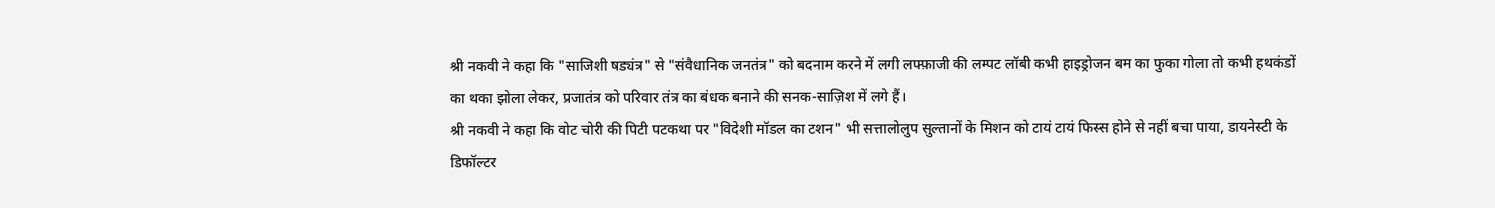श्री नकवी ने कहा कि "साजिशी षड्यंत्र" से "संवैधानिक जनतंत्र" को बदनाम करने में लगी लफ्फ़ाजी की लम्पट लॉबी कभी हाइड्रोजन बम का फुका गोला तो कभी हथकंडों का थका झोला लेकर, प्रजातंत्र को परिवार तंत्र का बंधक बनाने की सनक-साज़िश में लगे हैं।
श्री नकवी ने कहा कि वोट चोरी की पिटी पटकथा पर "विदेशी मॉडल का टशन" भी सत्तालोलुप सुल्तानों के मिशन को टायं टायं फिस्स होने से नहीं बचा पाया, डायनेस्टी के डिफॉल्टर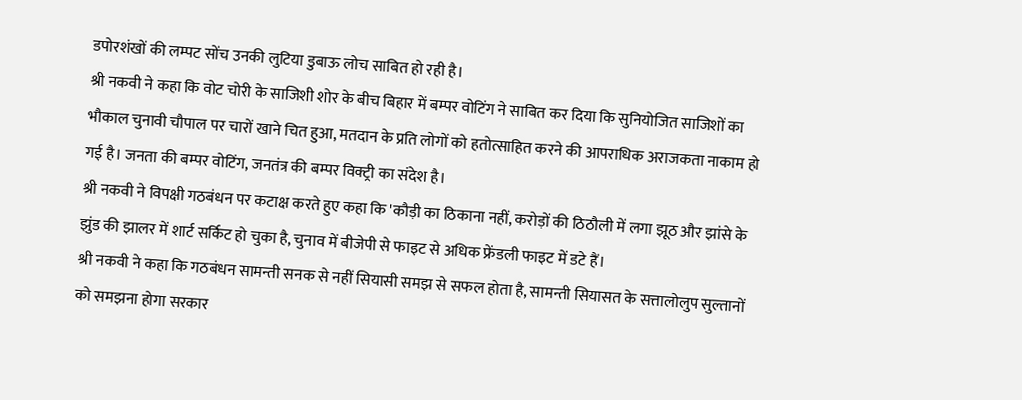डपोरशंखों की लम्पट सोंच उनकी लुटिया डुबाऊ लोच साबित हो रही है।
श्री नकवी ने कहा कि वोट चोरी के साजिशी शोर के बीच बिहार में बम्पर वोटिंग ने साबित कर दिया कि सुनियोजित साजिशों का भौकाल चुनावी चौपाल पर चारों खाने चित हुआ, मतदान के प्रति लोगों को हतोत्साहित करने की आपराधिक अराजकता नाकाम हो गई है। जनता की बम्पर वोटिंग, जनतंत्र की बम्पर विक्ट्री का संदेश है।
श्री नकवी ने विपक्षी गठबंधन पर कटाक्ष करते हुए कहा कि 'कौड़ी का ठिकाना नहीं, करोड़ों की ठिठौली में लगा झूठ और झांसे के झुंड की झालर में शार्ट सर्किट हो चुका है, चुनाव में बीजेपी से फाइट से अधिक फ्रेंडली फाइट में डटे हैं।
श्री नकवी ने कहा कि गठबंधन सामन्ती सनक से नहीं सियासी समझ से सफल होता है, सामन्ती सियासत के सत्तालोलुप सुल्तानों को समझना होगा सरकार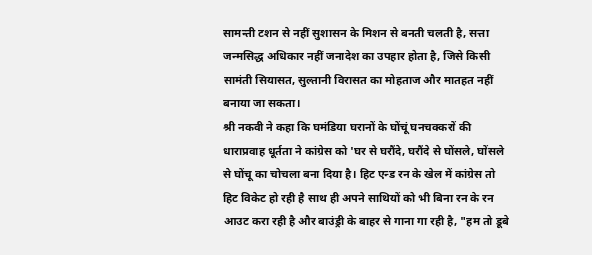सामन्ती टशन से नहीं सुशासन के मिशन से बनती चलती है, सत्ता जन्मसिद्ध अधिकार नहीं जनादेश का उपहार होता है, जिसे किसी सामंती सियासत, सुल्तानी विरासत का मोहताज और मातहत नहीं बनाया जा सकता।
श्री नकवी ने कहा कि घमंडिया घरानों के घोंचूं घनचक्करों की धाराप्रवाह धूर्तता ने कांग्रेस को 'घर से घरौंदे, घरौंदे से घोंसले, घोंसले से घोंचू का चोचला बना दिया है। हिट एन्ड रन के खेल में कांग्रेस तो हिट विकेट हो रही है साथ ही अपने साथियों को भी बिना रन के रन आउट करा रही है और बाउंड्री के बाहर से गाना गा रही है, "हम तो डूबे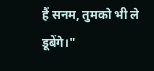हैं सनम, तुमको भी ले डूबेंगे।"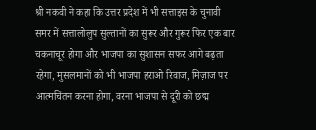श्री नकवी ने कहा कि उत्तर प्रदेश में भी सत्ताइस के चुनावी समर में सत्तालोलुप सुल्तानों का सुरूर और गुरूर फिर एक बार चकनाचूर होगा और भाजपा का सुशासन सफर आगे बढ़ता रहेगा, मुसलमानों को भी भाजपा हराओ रिवाज, मिज़ाज पर आत्मचिंतन करना होगा, वरना भाजपा से दूरी को छद्म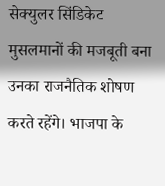सेक्युलर सिंडिकेट मुसलमानों की मजबूती बना उनका राजनैतिक शोषण करते रहेंगे। भाजपा के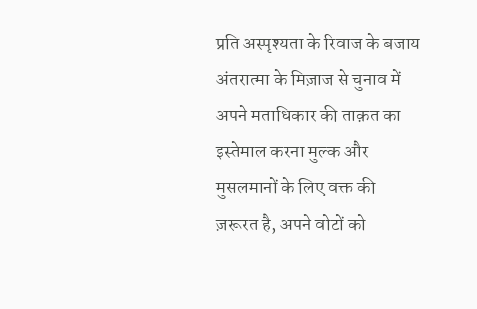प्रति अस्पृश्यता के रिवाज के बजाय अंतरात्मा के मिज़ाज से चुनाव में अपने मताधिकार की ताक़त का इस्तेमाल करना मुल्क और मुसलमानों के लिए वक्त की ज़रूरत है, अपने वोटों को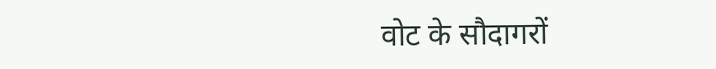वोट के सौदागरों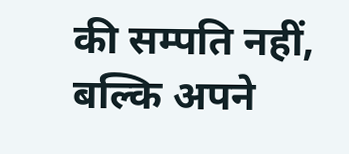की सम्पति नहीं, बल्कि अपने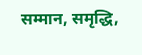सम्मान, समृद्धि,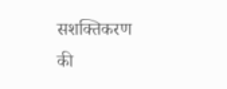सशक्तिकरण की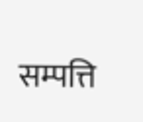सम्पत्ति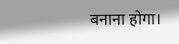बनाना होगा।